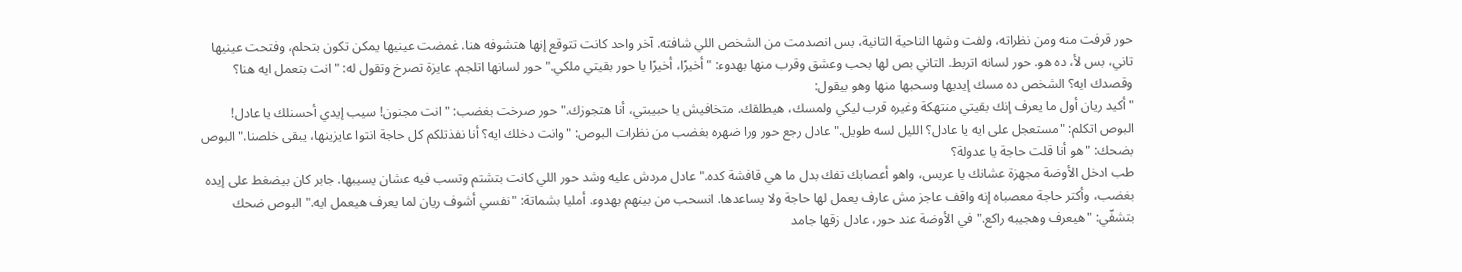حور قرفت منه ومن نظراته، ولفت وشها الناحية التانية، بس انصدمت من الشخص اللي شافته. آخر واحد كانت تتوقع إنها هتشوفه هنا. غمضت عينيها يمكن تكون بتحلم، وفتحت عينيها تاني، بس لأ، ده هو. حور لسانه اتربط. التاني بص لها بحب وعشق وقرب منها بهدوء: "أخيرًا، أخيرًا يا حور بقيتي ملكي." حور لسانها اتلجم. عايزة تصرخ وتقول له: "انت بتعمل ايه هنا؟ وقصدك ايه؟ الشخص ده مسك إيديها وسحبها منها وهو بيقول:
"أكيد ريان أول ما يعرف إنك بقيتي منتهكة وغيره قرب ليكي ولمسك، هيطلقك. متخافيش يا حبيبتي، أنا هتجوزك." حور صرخت بغضب: "انت مجنون! سيب إيدي أحسنلك يا عادل! البوص اتكلم: "مستعجل على ايه يا عادل؟ الليل لسه طويل." عادل رجع حور ورا ضهره بغضب من نظرات البوص: "وانت دخلك ايه؟ أنا نفذتلكم كل حاجة انتوا عايزينها، يبقى خلصنا." البوص بضحك: "هو أنا قلت حاجة يا عدولة؟
طب ادخل الأوضة مجهزة عشانك يا عريس، واهو أعصابك تفك بدل ما هي قافشة كده." عادل مردش عليه وشد حور اللي كانت بتشتم وتسب فيه عشان يسيبها. جابر كان بيضغط على إيده بغضب، وأكتر حاجة معصباه إنه واقف عاجز مش عارف يعمل لها حاجة ولا يساعدها. انسحب من بينهم بهدوء. أمليا بشماتة: "نفسي أشوف ريان لما يعرف هيعمل ايه." البوص ضحك بتشفّي: "هيعرف وهجيبه راكع." في الأوضة عند حور، عادل زقها جامد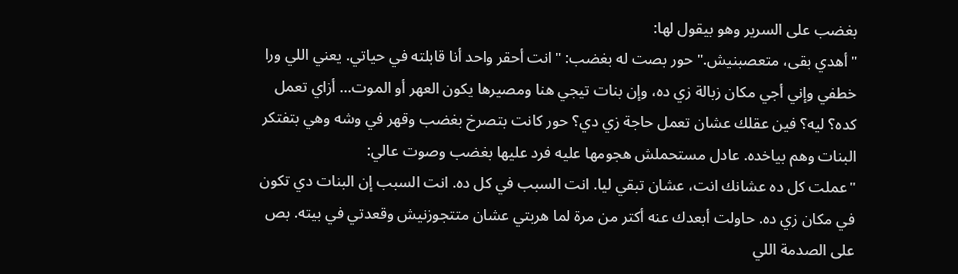بغضب على السرير وهو بيقول لها:
"أهدي بقى، متعصبنيش." حور بصت له بغضب: "انت أحقر واحد أنا قابلته في حياتي. يعني اللي ورا خطفي وإني أجي مكان زبالة زي ده، وإن بنات تيجي هنا ومصيرها يكون العهر أو الموت... أزاي تعمل كده؟ ليه؟ فين عقلك عشان تعمل حاجة زي دي؟ حور كانت بتصرخ بغضب وقهر في وشه وهي بتفتكر البنات وهم بياخده. عادل مستحملش هجومها عليه فرد عليها بغضب وصوت عالي:
"عملت كل ده عشانك انت، عشان تبقي ليا. انت السبب في كل ده. انت السبب إن البنات دي تكون في مكان زي ده. حاولت أبعدك عنه أكتر من مرة لما هربتي عشان متتجوزنيش وقعدتي في بيته. بص على الصدمة اللي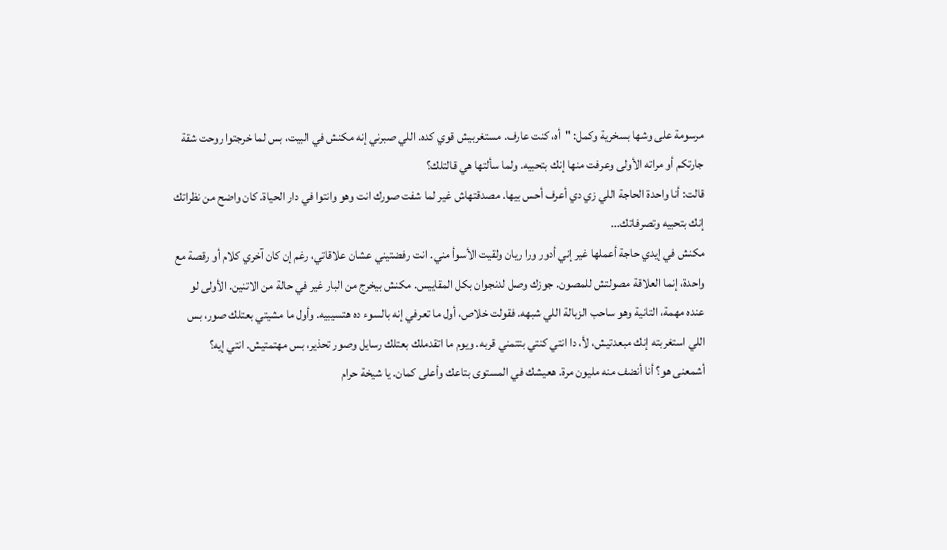مرسومة على وشها بسخرية وكمل: "أه، كنت عارف. مستغربيش قوي كده. اللي صبرني إنه مكنش في البيت، بس لما خرجتوا روحت شقة جارتكم أو مراته الأولى وعرفت منها إنك بتحبيه. ولما سألتها هي قالتلك؟
قالت: أنا واحدة الحاجة اللي زي دي أعرف أحس بيها. مصدقتهاش غير لما شفت صورك انت وهو وانتوا في دار الحياة. كان واضح من نظراتك إنك بتحبيه وتصرفاتك...
مكنش في إيدي حاجة أعملها غير إني أدور ورا ريان ولقيت الأسوأ مني. انت رفضتيني عشان علاقاتي، رغم إن كان آخري كلام أو رقصة مع واحدة، إنما العلاقة مصولتش للمصون. جوزك وصل لدنجوان بكل المقاييس. مكنش بيخرج من البار غير في حالة من الاتنين. الأولى لو عنده مهمة، التانية وهو ساحب الزبالة اللي شبهه. فقولت خلاص، أول ما تعرفي إنه بالسوء ده هتسيبيه. وأول ما مشيتي بعتلك صور، بس اللي استغربته إنك مبعدتيش، لأ، دا انتي كنتي بتتمني قربه. ويوم ما اتقدملك بعتلك رسايل وصور تحذير، بس مهتمتيش. انتي إيه؟
أشمعنى هو؟ أنا أنضف منه مليون مرة. هعيشك في المستوى بتاعك وأعلى كمان. يا شيخة حرام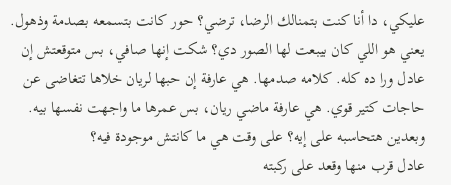عليكي، دا أنا كنت بتمنالك الرضا، ترضي؟ حور كانت بتسمعه بصدمة وذهول. يعني هو اللي كان بيبعت لها الصور دي؟ شكت إنها صافي، بس متوقعتش إن عادل ورا ده كله. كلامه صدمها. هي عارفة إن حبها لريان خلاها تتغاضى عن حاجات كتير قوي. هي عارفة ماضي ريان، بس عمرها ما واجهت نفسها بيه. وبعدين هتحاسبه على إيه؟ على وقت هي ما كانتش موجودة فيه؟
عادل قرب منها وقعد على ركبته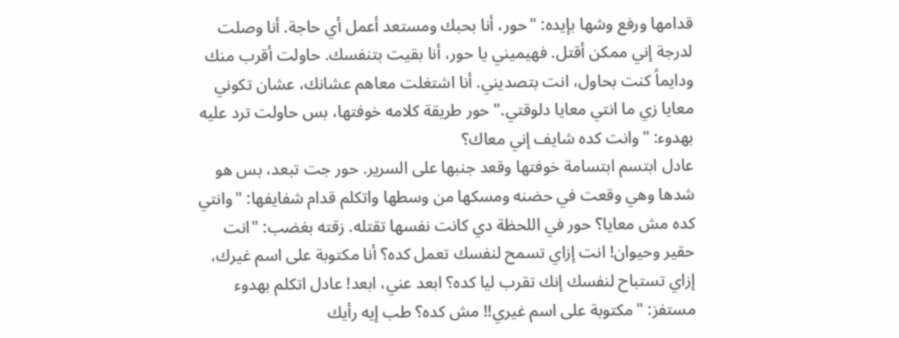قدامها ورفع وشها بإيده: "حور، أنا بحبك ومستعد أعمل أي حاجة. أنا وصلت لدرجة إني ممكن أقتل. فهيميني يا حور، أنا بقيت بتنفسك. حاولت أقرب منك ودايماً كنت بحاول، انت بتصديني. أنا اشتغلت معاهم عشانك، عشان تكوني معايا زي ما انتي معايا دلوقتي." حور طريقة كلامه خوفتها، بس حاولت ترد عليه بهدوء: "وانت كده شايف إني معاك؟
عادل ابتسم ابتسامة خوفتها وقعد جنبها على السرير. حور جت تبعد، بس هو شدها وهي وقعت في حضنه ومسكها من وسطها واتكلم قدام شفايفها: "وانتي كده مش معايا؟ حور في اللحظة دي كانت نفسها تقتله. زقته بغضب: "انت حقير وحيوان! انت إزاي تسمح لنفسك تعمل كده؟ أنا مكتوبة على اسم غيرك، إزاي تستباح لنفسك إنك تقرب ليا كده؟ ابعد عني، ابعد! عادل اتكلم بهدوء مستفز: "مكتوبة على اسم غيري!! مش كده؟ طب إيه رأيك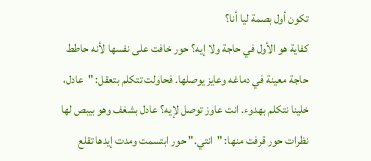تكون أول بصمة ليا أنا؟
كفاية هو الأول في حاجة ولا إيه؟ حور خافت على نفسها لأنه حاطط حاجة معينة في دماغه وعايز يوصلها. فحاولت تتكلم بتعقل: "عادل، خلينا نتكلم بهدوء. انت عاوز توصل لإيه؟ عادل بشغف وهو بيبص لها نظرات حور قرفت منها: "انتي." حور ابتسمت ومدت إيدها تقلع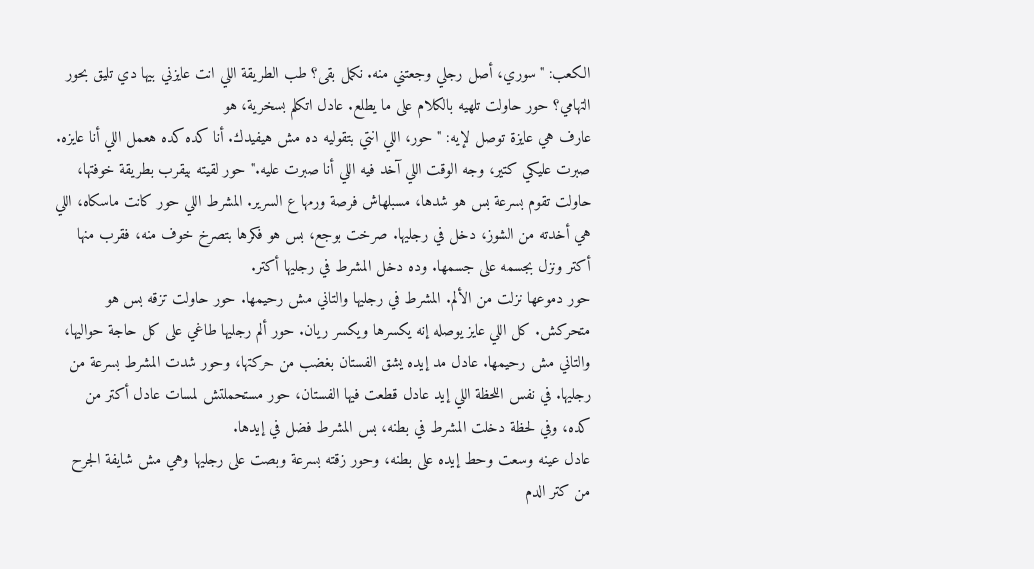الكعب: "سوري، أصل رجلي وجعتني منه. نكمل بقى؟ طب الطريقة اللي انت عايزني بيها دي تليق بحور التهامي؟ حور حاولت تلهيه بالكلام على ما يطلع. عادل اتكلم بسخرية، هو
عارف هي عايزة توصل لإيه: "حور، اللي انتي بتقوليه ده مش هيفيدك. أنا كده كده هعمل اللي أنا عايزه. صبرت عليكي كتير، وجه الوقت اللي آخد فيه اللي أنا صبرت عليه." حور لقيته بيقرب بطريقة خوفتها، حاولت تقوم بسرعة بس هو شدها، مسبلهاش فرصة ورمها ع السرير. المشرط اللي حور كانت ماسكاه، اللي هي أخدته من الشوز، دخل في رجليها. صرخت بوجع، بس هو فكرها بتصرخ خوف منه، فقرب منها أكتر ونزل بجسمه على جسمها. وده دخل المشرط في رجليها أكتر.
حور دموعها نزلت من الألم. المشرط في رجليها والتاني مش رحيمها. حور حاولت تزقه بس هو متحركش. كل اللي عايز يوصله إنه يكسرها ويكسر ريان. حور ألم رجليها طاغي على كل حاجة حواليها، والتاني مش رحيمها. عادل مد إيده يشق الفستان بغضب من حركتها، وحور شدت المشرط بسرعة من رجليها. في نفس اللحظة اللي إيد عادل قطعت فيها الفستان، حور مستحملتش لمسات عادل أكتر من كده، وفي لحظة دخلت المشرط في بطنه، بس المشرط فضل في إيدها.
عادل عينه وسعت وحط إيده على بطنه، وحور زقته بسرعة وبصت على رجليها وهي مش شايفة الجرح من كتر الدم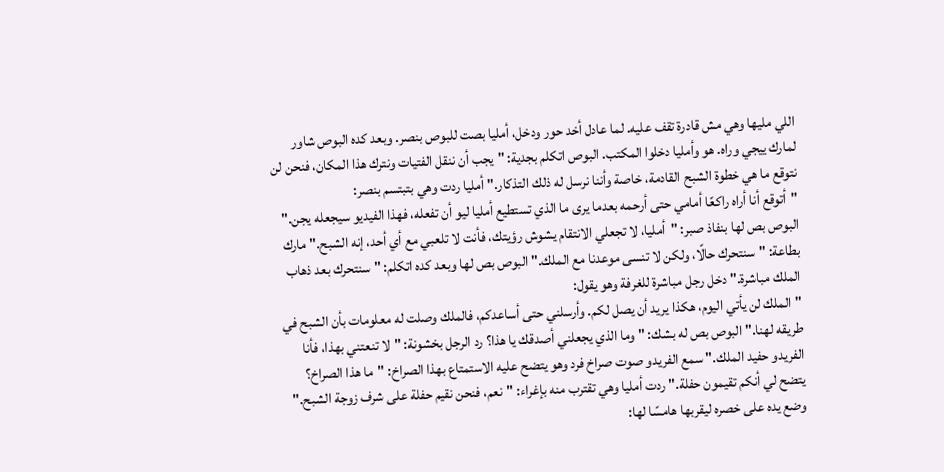اللي مليها وهي مش قادرة تقف عليه. لما عادل أخد حور ودخل، أمليا بصت للبوص بنصر. وبعد كده البوص شاور لمارك ييجي وراه. هو وأمليا دخلوا المكتب. البوص اتكلم بجدية: "يجب أن ننقل الفتيات ونترك هذا المكان، فنحن لن نتوقع ما هي خطوة الشبح القادمة، خاصة وأننا نرسل له ذلك التذكار." أمليا ردت وهي بتبتسم بنصر:
"أتوقع أنا أراه راكعًا أمامي حتى أرحمه بعدما يرى ما الذي تستطيع أمليا ليو أن تفعله، فهذا الفيديو سيجعله يجن." البوص بص لها بنفاذ صبر: "أمليا، لا تجعلي الانتقام يشوش رؤيتك، فأنت لا تلعبي مع أي أحد، إنه الشبح." مارك بطاعة: "سنتحرك حالًا، ولكن لا تنسى موعدنا مع الملك." البوص بص لها وبعد كده اتكلم: "سنتحرك بعد ذهاب الملك مباشرة." دخل رجل مباشرة للغرفة وهو يقول:
"الملك لن يأتي اليوم، هكذا يريد أن يصل لكم. وأرسلني حتى أساعدكم، فالملك وصلت له معلومات بأن الشبح في طريقه لهنا." البوص بص له بشك: "وما الذي يجعلني أصدقك يا هذا؟ رد الرجل بخشونة: "لا تنعتني بهذا، فأنا الفريدو حفيد الملك." سمع الفريدو صوت صراخ فرد وهو يتضح عليه الاستمتاع بهذا الصراخ: "ما هذا الصراخ؟ يتضح لي أنكم تقيمون حفلة." ردت أمليا وهي تقترب منه بإغراء: "نعم، فنحن نقيم حفلة على شرف زوجة الشبح."
وضع يده على خصره ليقربها هامسًا لها: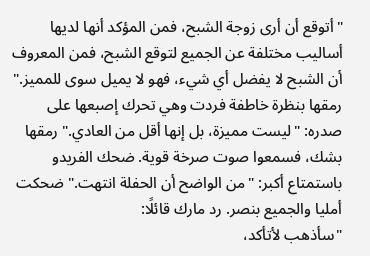"أتوقع أن أرى زوجة الشبح، فمن المؤكد أنها لديها أساليب مختلفة عن الجميع لتوقع الشبح، فمن المعروف أن الشبح لا يفضل أي شيء، فهو لا يميل سوى للمميز." رمقها بنظرة خاطفة فردت وهي تحرك إصبعها على صدره: "ليست مميزة، بل إنها أقل من العادي." رمقها بشك، فسمعوا صوت صرخة قوية. ضحك الفريدو باستمتاع أكبر: "من الواضح أن الحفلة انتهت." ضحكت أمليا والجميع بنصر. رد مارك قائلًا:
"سأذهب لأتأكد،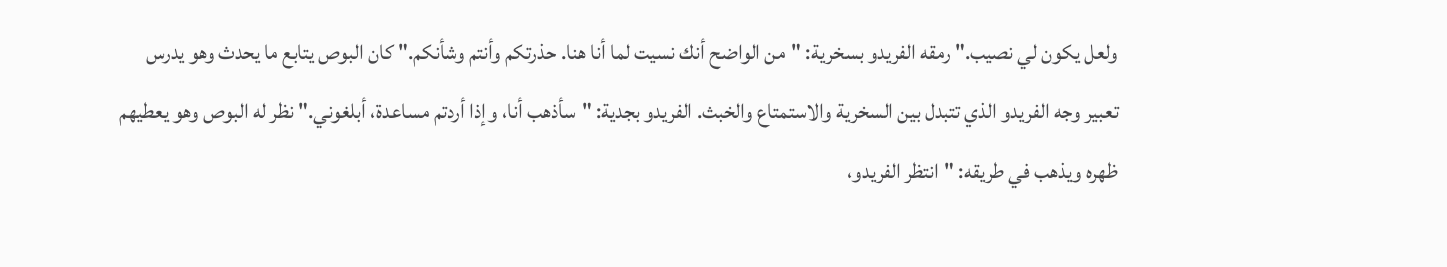ولعل يكون لي نصيب." رمقه الفريدو بسخرية: "من الواضح أنك نسيت لما أنا هنا. حذرتكم وأنتم وشأنكم." كان البوص يتابع ما يحدث وهو يدرس تعبير وجه الفريدو الذي تتبدل بين السخرية والاستمتاع والخبث. الفريدو بجدية: "سأذهب أنا، وإذا أردتم مساعدة، أبلغوني." نظر له البوص وهو يعطيهم ظهره ويذهب في طريقه: "انتظر الفريدو،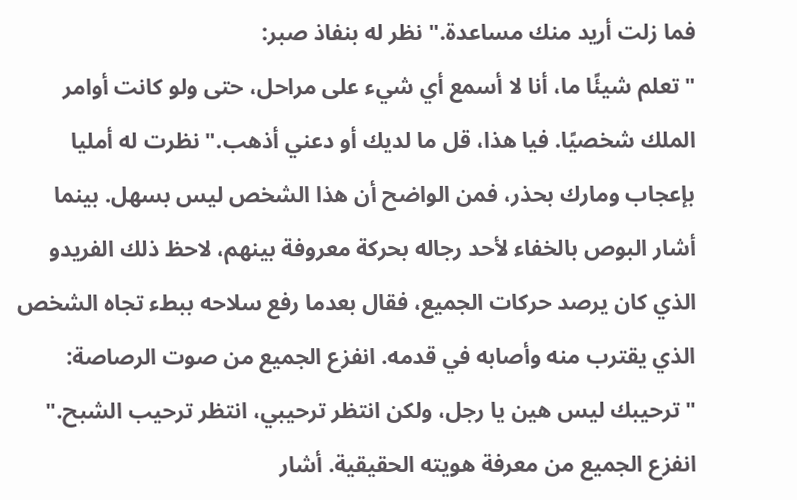فما زلت أريد منك مساعدة." نظر له بنفاذ صبر:
"تعلم شيئًا ما، أنا لا أسمع أي شيء على مراحل، حتى ولو كانت أوامر الملك شخصيًا. فيا هذا، قل ما لديك أو دعني أذهب." نظرت له أمليا بإعجاب ومارك بحذر، فمن الواضح أن هذا الشخص ليس بسهل. بينما أشار البوص بالخفاء لأحد رجاله بحركة معروفة بينهم، لاحظ ذلك الفريدو الذي كان يرصد حركات الجميع، فقال بعدما رفع سلاحه ببطء تجاه الشخص الذي يقترب منه وأصابه في قدمه. انفزع الجميع من صوت الرصاصة:
"ترحيبك ليس هين يا رجل، ولكن انتظر ترحيبي، انتظر ترحيب الشبح." انفزع الجميع من معرفة هويته الحقيقية. أشار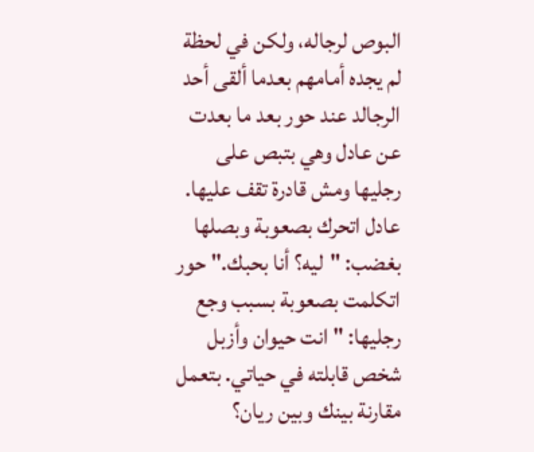البوص لرجاله، ولكن في لحظة لم يجده أمامهم بعدما ألقى أحد الرجالد عند حور بعد ما بعدت عن عادل وهي بتبص على رجليها ومش قادرة تقف عليها. عادل اتحرك بصعوبة وبصلها بغضب: "ليه؟ أنا بحبك." حور اتكلمت بصعوبة بسبب وجع رجليها: "انت حيوان وأزبل شخص قابلته في حياتي. بتعمل مقارنة بينك وبين ريان؟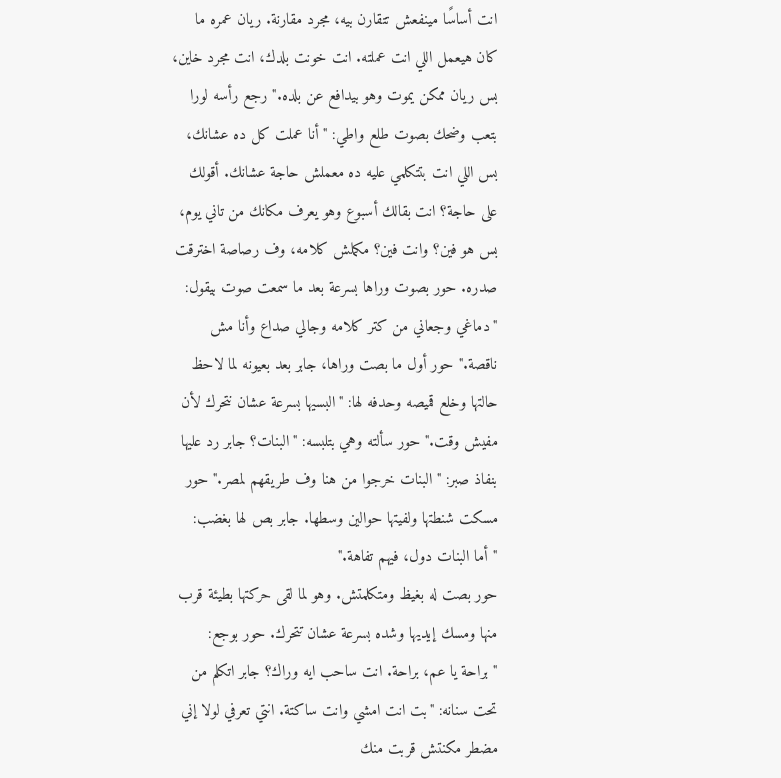انت أساسًا مينفعش تتقارن بيه، مجرد مقارنة. ريان عمره ما كان هيعمل اللي انت عملته. انت خونت بلدك، انت مجرد خاين، بس ريان ممكن يموت وهو بيدافع عن بلده." رجع رأسه لورا بتعب وضحك بصوت طلع واطي: "أنا عملت كل ده عشانك، بس اللي انت بتتكلمي عليه ده معملش حاجة عشانك. أقولك على حاجة؟ انت بقالك أسبوع وهو يعرف مكانك من تاني يوم، بس هو فين؟ وانت فين؟ مكملش كلامه، وف رصاصة اخترقت صدره. حور بصوت وراها بسرعة بعد ما سمعت صوت بيقول:
"دماغي وجعاني من كتر كلامه وجالي صداع وأنا مش ناقصة." حور أول ما بصت وراها، جابر بعد بعيونه لما لاحظ حالتها وخلع قميصه وحدفه لها: "البسيها بسرعة عشان نتحرك لأن مفيش وقت." حور سألته وهي بتلبسه: "البنات؟ جابر رد عليها بنفاذ صبر: "البنات خرجوا من هنا وف طريقهم لمصر." حور مسكت شنطتها ولفيتها حوالين وسطها. جابر بص لها بغضب: "أما البنات دول، فيهم تفاهة."
حور بصت له بغيظ ومتكلمتش. وهو لما لقى حركتها بطيئة قرب منها ومسك إيديها وشده بسرعة عشان تتحرك. حور بوجع: "براحة يا عم، براحة. انت ساحب ايه وراك؟ جابر اتكلم من تحت سنانه: "بت انت امشي وانت ساكتة. انتي تعرفي لولا إني مضطر مكنتش قربت منك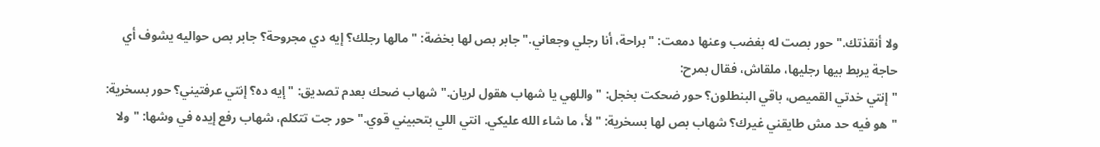ولا أنقذتك." حور بصت له بغضب وعنها دمعت: "براحة، أنا رجلي وجعاني." جابر بص لها بخضة: "مالها رجلك؟ إيه دي مجروحة؟ جابر بص حواليه يشوف أي حاجة يربط بيها رجليها، ملقاش، فقال بمرح:
"إنتي خدتي القميص، باقي البنطلون؟ حور ضحكت بخجل: "واللهي يا شهاب هقول لريان." شهاب ضحك بعدم تصديق: "إيه ده؟ إنتي عرفتيني؟ حور بسخرية: "هو فيه حد مش طايقني غيرك؟ شهاب بص لها بسخرية: "لأ، ما شاء الله عليكي. انتي اللي بتحبيني قوي." حور جت تتكلم، شهاب رفع إيده في وشها: "ولا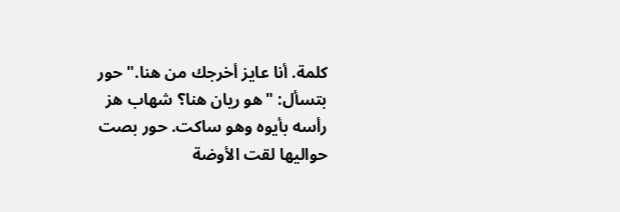كلمة. أنا عايز أخرجك من هنا." حور بتسأل: "هو ريان هنا؟ شهاب هز رأسه بأيوه وهو ساكت. حور بصت حواليها لقت الأوضة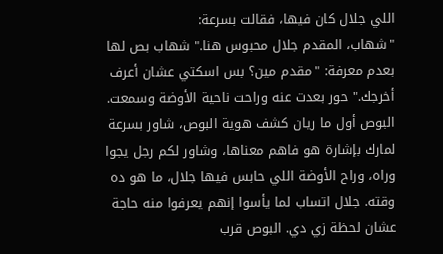اللي جلال كان فيها، فقالت بسرعة:
"شهاب، المقدم جلال محبوس هنا." شهاب بص لها بعدم معرفة: "مقدم مين؟ بس اسكتي عشان أعرف أخرجك." حور بعدت عنه وراحت ناحية الأوضة وسمعت. البوص أول ما ريان كشف هوية البوص، شاور بسرعة لمارك بإشارة هو فاهم معناها، وشاور لكم رجل يجوا وراه، وراح الأوضة اللي حابس فيها جلال، ما هو ده وقته. جلال اتساب لما يأسوا إنهم يعرفوا منه حاجة عشان لحظة زي دي. البوص قرب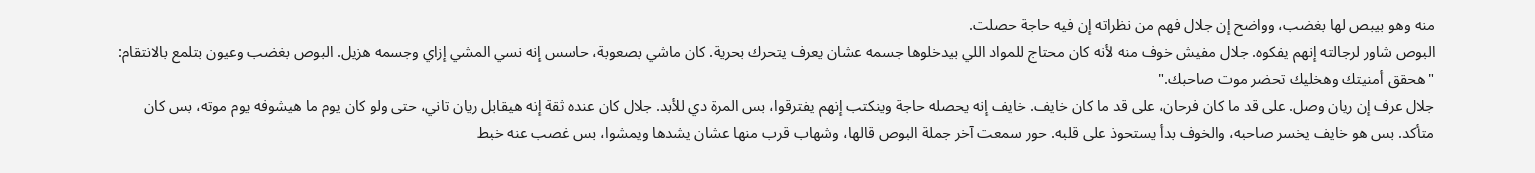منه وهو بيبص لها بغضب، وواضح إن جلال فهم من نظراته إن فيه حاجة حصلت.
البوص شاور لرجالته إنهم يفكوه. جلال مفيش خوف منه لأنه كان محتاج للمواد اللي بيدخلوها جسمه عشان يعرف يتحرك بحرية. كان ماشي بصعوبة، حاسس إنه نسي المشي إزاي وجسمه هزيل. البوص بغضب وعيون بتلمع بالانتقام: "هحقق أمنيتك وهخليك تحضر موت صاحبك."
جلال عرف إن ريان وصل. على قد ما كان فرحان، على قد ما كان خايف. خايف إنه يحصله حاجة وينكتب إنهم يفترقوا، بس المرة دي للأبد. جلال كان عنده ثقة إنه هيقابل ريان تاني، حتى ولو كان يوم ما هيشوفه يوم موته، بس كان متأكد. بس هو خايف يخسر صاحبه، والخوف بدأ يستحوذ على قلبه. حور سمعت آخر جملة البوص قالها، وشهاب قرب منها عشان يشدها ويمشوا، بس غصب عنه خبط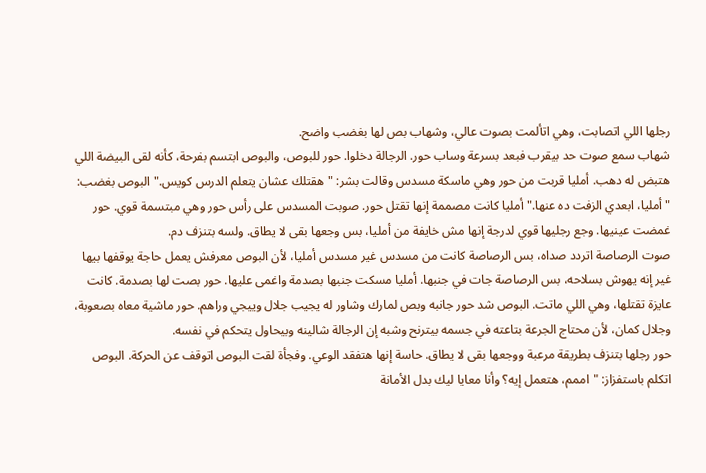رجلها اللي اتصابت، وهي اتألمت بصوت عالي، وشهاب بص لها بغضب واضح.
شهاب سمع صوت حد بيقرب فبعد بسرعة وساب حور. الرجالة دخلوا. حور للبوص، والبوص ابتسم بفرحة، كأنه لقى البيضة اللي هتبض له دهب. أمليا قربت من حور وهي ماسكة مسدس وقالت بشر: "هقتلك عشان يتعلم الدرس كويس." البوص بغضب: "أمليا، ابعدي الزفت ده عنها." أمليا كانت مصممة إنها تقتل حور. صوبت المسدس على رأس حور وهي مبتسمة قوي. حور غمضت عينيها. وجع رجليها قوي لدرجة إنها مش خايفة من أمليا، بس وجعها بقى لا يطاق. ولسه بتنزف دم.
صوت الرصاصة اتردد صداه، بس الرصاصة كانت من مسدس غير مسدس أمليا، لأن البوص معرفش يعمل حاجة يوقفها بيها غير إنه يهوش بسلاحه، بس الرصاصة جات في جنبها. أمليا مسكت جنبها بصدمة واغمى عليها. حور بصت لها بصدمة. كانت عايزة تقتلها، وهي اللي ماتت. البوص شد حور جانبه وبص لمارك وشاور له يجيب جلال وييجي وراهم. حور ماشية معاه بصعوبة، وجلال كمان، لأن محتاج الجرعة بتاعته في جسمه بيترنح وشبه إن الرجالة شالينه وبيحاول يتحكم في نفسه.
حور رجلها بتنزف بطريقة مرعبة ووجعها بقى لا يطاق. حاسة إنها هتفقد الوعي. وفجأة لقت البوص اتوقف عن الحركة. البوص اتكلم باستفزاز: "اممم، هتعمل إيه؟ وأنا معايا ليك بدل الأمانة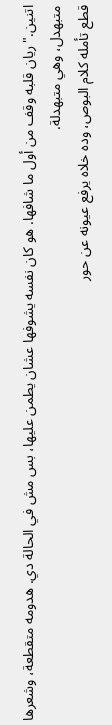اتنين." ريان قلبه وقف من أول ما شافها. هو كان نفسه يشوفها عشان يطمن عليها، بس مش في الحالة دي. هدومه متقطعة، وشعرها متبهدل، وهي متبهدلة.
قطع تأمله كلام البوص، وده خلاه يرفع عيونه عن حور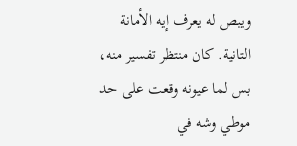ويبص له يعرف إيه الأمانة التانية. كان منتظر تفسير منه، بس لما عيونه وقعت على حد موطي وشه في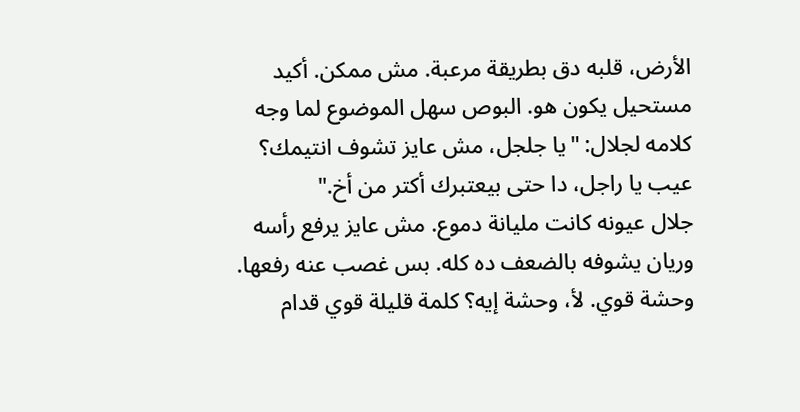الأرض، قلبه دق بطريقة مرعبة. مش ممكن. أكيد مستحيل يكون هو. البوص سهل الموضوع لما وجه كلامه لجلال: "يا جلجل، مش عايز تشوف انتيمك؟ عيب يا راجل، دا حتى بيعتبرك أكتر من أخ."
جلال عيونه كانت مليانة دموع. مش عايز يرفع رأسه وريان يشوفه بالضعف ده كله. بس غصب عنه رفعها. وحشة قوي. لأ، وحشة إيه؟ كلمة قليلة قوي قدام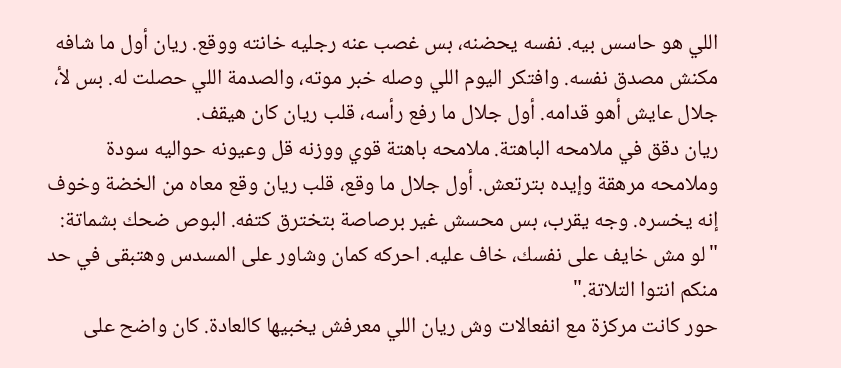اللي هو حاسس بيه. نفسه يحضنه، بس غصب عنه رجليه خانته ووقع. ريان أول ما شافه مكنش مصدق نفسه. وافتكر اليوم اللي وصله خبر موته، والصدمة اللي حصلت له. بس لأ، جلال عايش أهو قدامه. أول جلال ما رفع رأسه، قلب ريان كان هيقف.
ريان دقق في ملامحه الباهتة. ملامحه باهتة قوي ووزنه قل وعيونه حواليه سودة وملامحه مرهقة وإيده بترتعش. أول جلال ما وقع، قلب ريان وقع معاه من الخضة وخوف إنه يخسره. وجه يقرب، بس محسش غير برصاصة بتخترق كتفه. البوص ضحك بشماتة: "لو مش خايف على نفسك، خاف عليه. احركه كمان وشاور على المسدس وهتبقى في حد منكم انتوا التلاتة."
حور كانت مركزة مع انفعالات وش ريان اللي معرفش يخبيها كالعادة. كان واضح على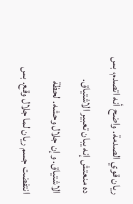ريان قوي الصدمة. واضح أنه اتصدم، بس ده منعتش إنه يبان تعبير الاشتياق. الاشتياق. وإن جلال وحشه. لحظة انتفضت جسم ريان لما جلال وقع. بس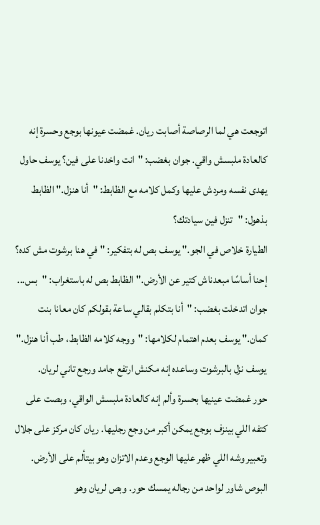اتوجعت هي لما الرصاصة أصابت ريان. غمضت عيونها بوجع وحسرة إنه كالعادة ملبسش واقي. جوان بغضب: "انت واخدنا على فين؟ يوسف حاول يهدى نفسه ومردش عليها وكمل كلامه مع الظابط: "أنا هنزل." الظابط بذهول: "تنزل فين سيادتك؟
الطيارة خلاص في الجو." يوسف بص له بتفكير: "في هنا برشوت مش كده؟ إحنا أساسًا مبعدناش كتير عن الأرض." الظابط بص له باستغراب: "بس... جوان اتدخلت بغضب: "أنا بتكلم بقالي ساعة بقولكم كان معانا بنت كمان." يوسف بعدم اهتمام لكلامها: "ووجه كلامه الظابط، طب أنا هنزل." يوسف نزل بالبرشوت وساعده إنه مكنش ارتفع جامد ورجع تاني لريان.
حور غمضت عينيها بحسرة وألم إنه كالعادة ملبسش الواقي، وبصت على كتفه اللي بينزف بوجع يمكن أكبر من وجع رجليها. ريان كان مركز على جلال وتعبير وشه اللي ظهر عليها الوجع وعدم الاتزان وهو بيتألم على الأرض. البوص شاور لواحد من رجاله يمسك حور. وبص لريان وهو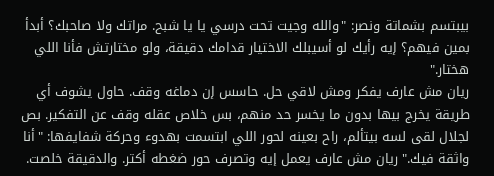بيبتسم بشماتة ونصر: "والله وجيت تحت درسي يا يا شبح. مراتك ولا صاحبك؟ أبدأ بمين فيهم؟ إيه رأيك لو أسيبلك الاختيار قدامك دقيقة، ولو مختارتش فأنا اللي هختار."
ريان مش عارف يفكر ومش لاقي حل. حاسس إن دماغه وقف. حاول يشوف أي طريقة يخرج بيها بدون ما يخسر حد منهم، بس خلاص عقله وقف عن التفكير. بص لجلال لقى لسه بيتألم، راح بعينه لحور اللي ابتسمت بهدوء وحركة شفايفها: "أنا واثقة فيك." ريان مش عارف يعمل إيه وتصرف حور ضغطه أكتر. والدقيقة خلصت.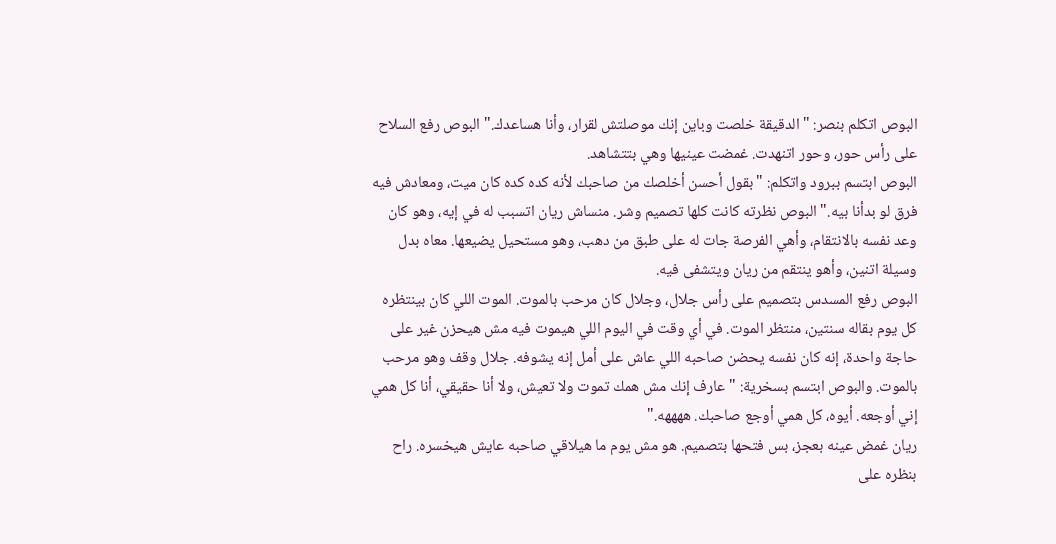البوص اتكلم بنصر: "الدقيقة خلصت وباين إنك موصلتش لقرار، وأنا هساعدك." البوص رفع السلاح على رأس حور، وحور اتنهدت. غمضت عينيها وهي بتتشاهد.
البوص ابتسم ببرود واتكلم: "بقول أحسن أخلصك من صاحبك لأنه كده كده كان ميت، ومعادش فيه فرق لو بدأنا بيه." البوص نظرته كانت كلها تصميم وشر. منساش ريان اتسبب له في إيه، وهو كان وعد نفسه بالانتقام، وأهي الفرصة جات له على طبق من دهب، وهو مستحيل يضيعها. معاه بدل وسيلة اتنين، وأهو ينتقم من ريان ويتشفى فيه.
البوص رفع المسدس بتصميم على رأس جلال، وجلال كان مرحب بالموت. الموت اللي كان بينتظره كل يوم بقاله سنتين، منتظر الموت. في أي وقت في اليوم اللي هيموت فيه مش هيحزن غير على حاجة واحدة، إنه كان نفسه يحضن صاحبه اللي عاش على أمل إنه يشوفه. جلال وقف وهو مرحب بالموت. والبوص ابتسم بسخرية: "عارف إنك مش همك تموت ولا تعيش، ولا أنا حقيقي، أنا كل همي إني أوجعه. أيوه، كل همي أوجع صاحبك. ههههه."
ريان غمض عينه بعجز، بس فتحها بتصميم. هو مش يوم ما هيلاقي صاحبه عايش هيخسره. راح بنظره على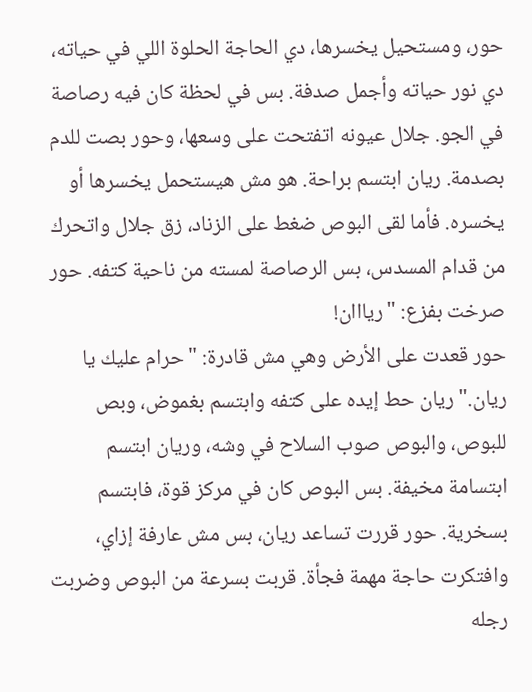حور، ومستحيل يخسرها، دي الحاجة الحلوة اللي في حياته، دي نور حياته وأجمل صدفة. بس في لحظة كان فيه رصاصة في الجو. جلال عيونه اتفتحت على وسعها، وحور بصت للدم بصدمة. ريان ابتسم براحة. هو مش هيستحمل يخسرها أو يخسره. فأما لقى البوص ضغط على الزناد، زق جلال واتحرك من قدام المسدس، بس الرصاصة لمسته من ناحية كتفه. حور صرخت بفزع: "ريااان!
حور قعدت على الأرض وهي مش قادرة: "حرام عليك يا ريان." ريان حط إيده على كتفه وابتسم بغموض، وبص للبوص، والبوص صوب السلاح في وشه، وريان ابتسم ابتسامة مخيفة. بس البوص كان في مركز قوة، فابتسم بسخرية. حور قررت تساعد ريان، بس مش عارفة إزاي، وافتكرت حاجة مهمة فجأة. قربت بسرعة من البوص وضربت رجله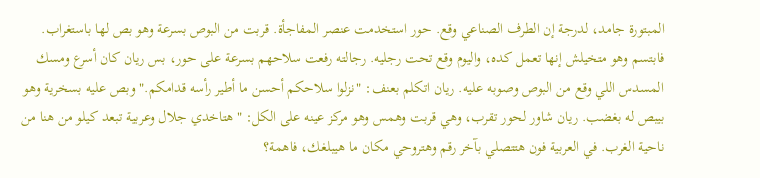المبتورة جامد، لدرجة إن الطرف الصناعي وقع. حور استخدمت عنصر المفاجأة. قربت من البوص بسرعة وهو بص لها باستغراب.
فابتسم وهو متخيلش إنها تعمل كده، واليوم وقع تحت رجليه. رجالته رفعت سلاحهم بسرعة على حور، بس ريان كان أسرع ومسك المسدس اللي وقع من البوص وصوبه عليه. ريان اتكلم بعنف: "نزلوا سلاحكم أحسن ما أطير رأسه قدامكم." وبص عليه بسخرية وهو بيبص له بغضب. ريان شاور لحور تقرب، وهي قربت وهمس وهو مركز عينه على الكل: "هتاخدي جلال وعربية تبعد كيلو من هنا من ناحية الغرب. في العربية فون هتتصلي بآخر رقم وهتروحي مكان ما هيبلغك، فاهمة؟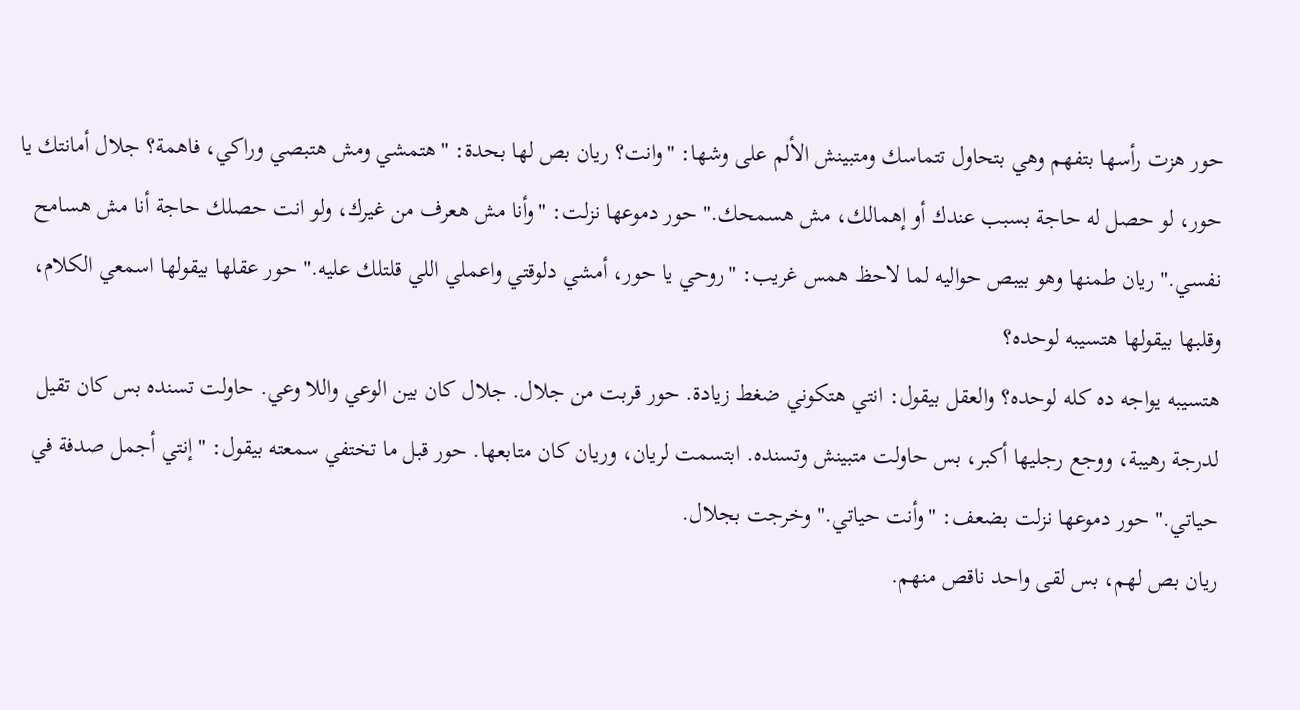حور هزت رأسها بتفهم وهي بتحاول تتماسك ومتبينش الألم على وشها: "وانت؟ ريان بص لها بحدة: "هتمشي ومش هتبصي وراكي، فاهمة؟ جلال أمانتك يا حور، لو حصل له حاجة بسبب عندك أو إهمالك، مش هسمحك." حور دموعها نزلت: "وأنا مش هعرف من غيرك، ولو انت حصلك حاجة أنا مش هسامح نفسي." ريان طمنها وهو بيبص حواليه لما لاحظ همس غريب: "روحي يا حور، أمشي دلوقتي واعملي اللي قلتلك عليه." حور عقلها بيقولها اسمعي الكلام، وقلبها بيقولها هتسيبه لوحده؟
هتسيبه يواجه ده كله لوحده؟ والعقل بيقول: انتي هتكوني ضغط زيادة. حور قربت من جلال. جلال كان بين الوعي واللا وعي. حاولت تسنده بس كان تقيل لدرجة رهيبة، ووجع رجليها أكبر، بس حاولت متبينش وتسنده. ابتسمت لريان، وريان كان متابعها. حور قبل ما تختفي سمعته بيقول: "إنتي أجمل صدفة في حياتي." حور دموعها نزلت بضعف: "وأنت حياتي." وخرجت بجلال.
ريان بص لهم، بس لقى واحد ناقص منهم.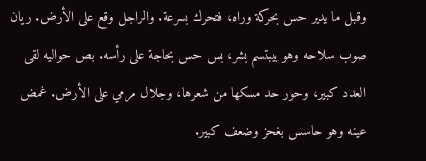وقبل ما يدير حس بحركة وراه، فتحرك بسرعة. والراجل وقع على الأرض. ريان صوب سلاحه وهو بيبتسم بشر، بس حس بحاجة على رأسه. بص حواليه لقى العدد كبير، وحور حد مسكها من شعرها، وجلال مرمي على الأرض. غمض عينه وهو حاسس بغحز وضعف كبير.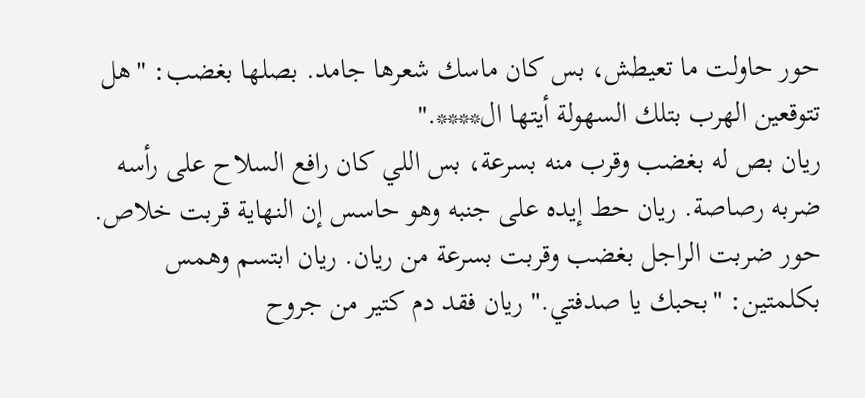حور حاولت ما تعيطش، بس كان ماسك شعرها جامد. بصلها بغضب: "هل تتوقعين الهرب بتلك السهولة أيتها ال****."
ريان بص له بغضب وقرب منه بسرعة، بس اللي كان رافع السلاح على رأسه ضربه رصاصة. ريان حط إيده على جنبه وهو حاسس إن النهاية قربت خلاص. حور ضربت الراجل بغضب وقربت بسرعة من ريان. ريان ابتسم وهمس بكلمتين: "بحبك يا صدفتي." ريان فقد دم كتير من جروح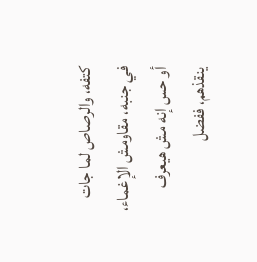كتفه، والرصاص لما جات في جنبه، مقاومش الإغماء، أو حس إنه مش هيعرف ينقذهم، ففضل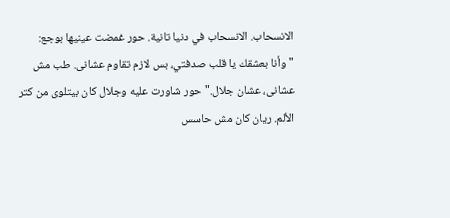الانسحاب. الانسحاب في دنيا تانية. حور غمضت عينيها بوجع:
"وأنا بعشقك يا قلب صدفتي، بس لازم تقاوم عشانى. طب مش عشانى، عشان جلال." حور شاورت عليه وجلال كان بيتلوى من كتر الألم. ريان كان مش حاسس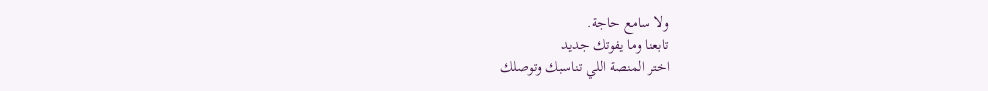ولا سامع حاجة.
تابعنا وما يفوتك جديد
اختر المنصة اللي تناسبك وتوصلك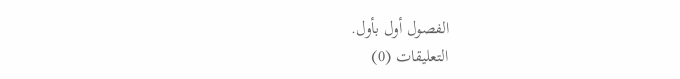الفصول أول بأول.
التعليقات (0)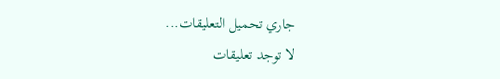جاري تحميل التعليقات...
لا توجد تعليقات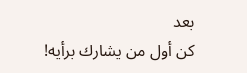بعد
كن أول من يشارك برأيه!